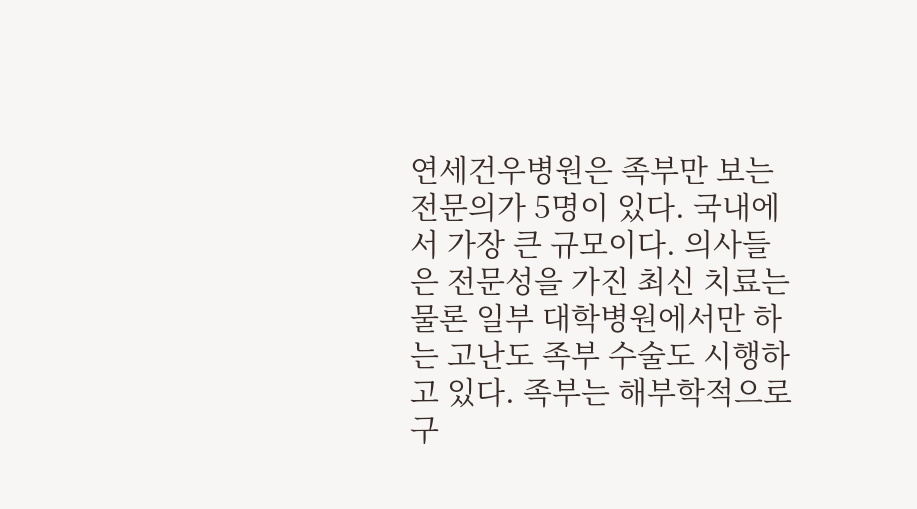연세건우병원은 족부만 보는 전문의가 5명이 있다. 국내에서 가장 큰 규모이다. 의사들은 전문성을 가진 최신 치료는 물론 일부 대학병원에서만 하는 고난도 족부 수술도 시행하고 있다. 족부는 해부학적으로 구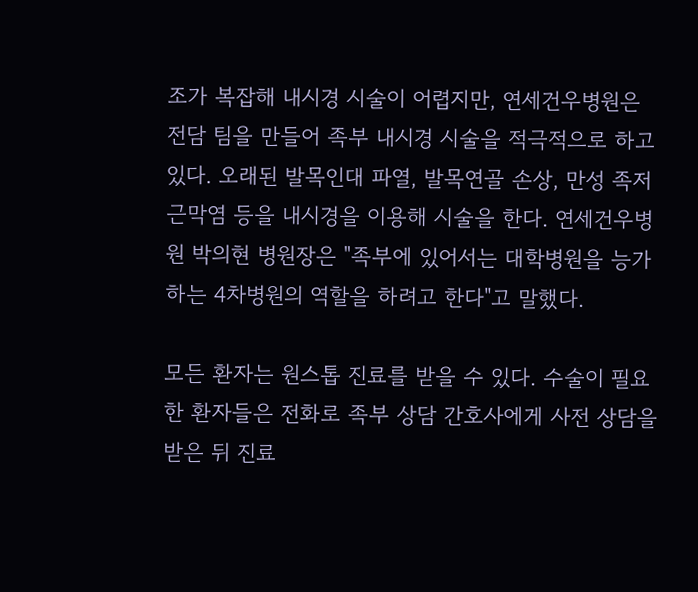조가 복잡해 내시경 시술이 어렵지만, 연세건우병원은 전담 팀을 만들어 족부 내시경 시술을 적극적으로 하고 있다. 오래된 발목인대 파열, 발목연골 손상, 만성 족저근막염 등을 내시경을 이용해 시술을 한다. 연세건우병원 박의현 병원장은 "족부에 있어서는 대학병원을 능가하는 4차병원의 역할을 하려고 한다"고 말했다.

모든 환자는 원스톱 진료를 받을 수 있다. 수술이 필요한 환자들은 전화로 족부 상담 간호사에게 사전 상담을 받은 뒤 진료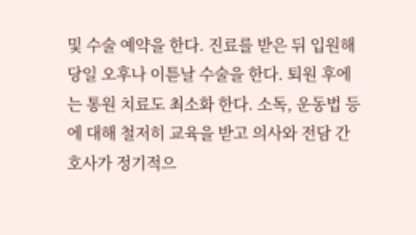및 수술 예약을 한다. 진료를 받은 뒤 입원해 당일 오후나 이튿날 수술을 한다. 퇴원 후에는 통원 치료도 최소화 한다. 소독, 운동법 등에 대해 철저히 교육을 받고 의사와 전담 간호사가 정기적으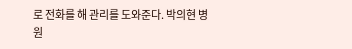로 전화를 해 관리를 도와준다. 박의현 병원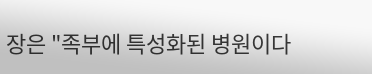장은 "족부에 특성화된 병원이다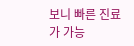보니 빠른 진료가 가능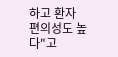하고 환자 편의성도 높다"고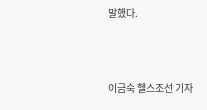말했다.




이금숙 헬스조선 기자